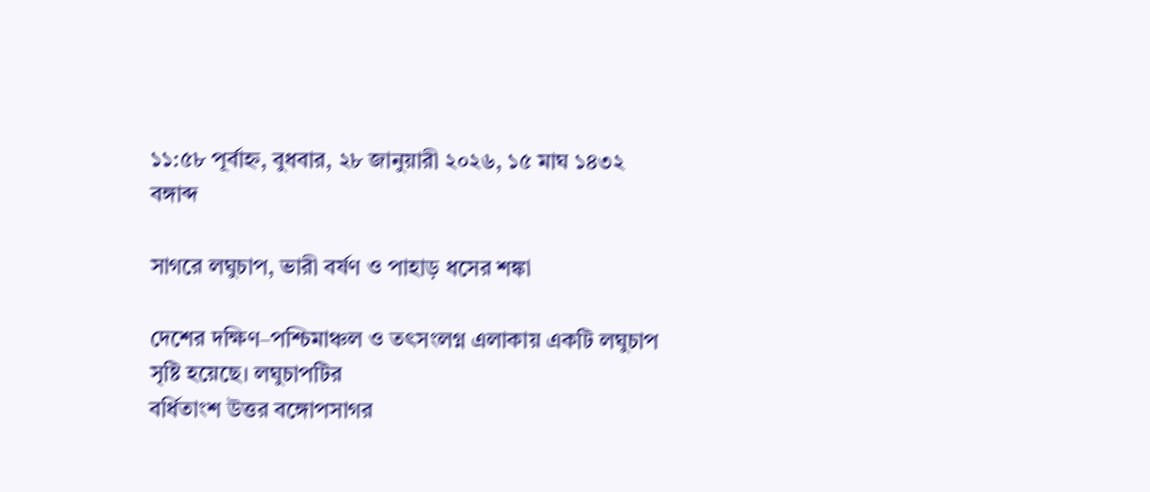১১:৫৮ পূর্বাহ্ন, বুধবার, ২৮ জানুয়ারী ২০২৬, ১৫ মাঘ ১৪৩২ বঙ্গাব্দ

সাগরে লঘুচাপ, ভারী বর্ষণ ও পাহাড় ধসের শঙ্কা

দেশের দক্ষিণ–পশ্চিমাঞ্চল ও তৎসংলগ্ন এলাকায় একটি লঘুচাপ সৃষ্টি হয়েছে। লঘুচাপটির
বর্ধিতাংশ উত্তর বঙ্গোপসাগর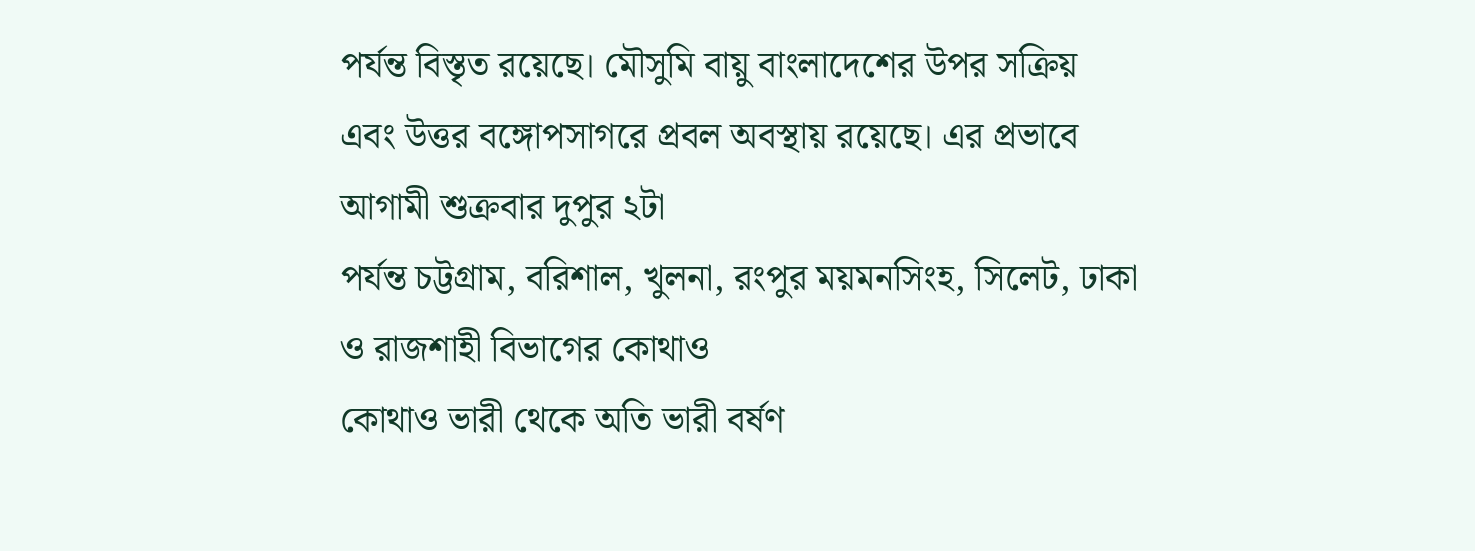পর্যন্ত বিস্তৃত রয়েছে। মৌসুমি বায়ু বাংলাদেশের উপর সক্রিয়
এবং উত্তর বঙ্গোপসাগরে প্রবল অবস্থায় রয়েছে। এর প্রভাবে আগামী শুক্রবার দুপুর ২টা
পর্যন্ত চট্টগ্রাম, বরিশাল, খুলনা, রংপুর ময়মনসিংহ, সিলেট, ঢাকা ও রাজশাহী বিভাগের কোথাও
কোথাও ভারী থেকে অতি ভারী বর্ষণ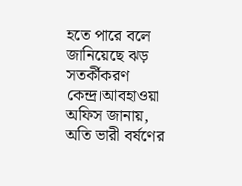হতে পারে বলে জানিয়েছে ঝড় সতর্কীকরণ
কেন্দ্র।আবহাওয়া অফিস জানায়, অতি ভারী বর্ষণের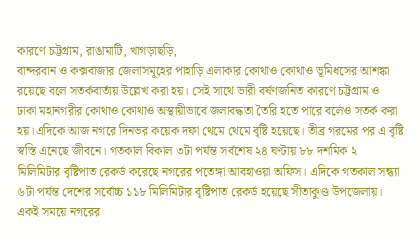কারণে চট্টগ্রাম, রাঙামাটি, খাগড়াছড়ি,
বান্দরবান ও কক্সবাজার জেলাসমূহের পাহাড়ি এলাকার কোথাও কোথাও ভূমিধসের আশঙ্কা
রয়েছে বলে সতর্কবার্তায় উল্লেখ করা হয়। সেই সাথে ভারী বর্ষণজনিত কারণে চট্টগ্রাম ও
ঢাকা মহানগরীর কোথাও কোথাও অস্থায়ীভাবে জলাবদ্ধতা তৈরি হতে পারে বলেও সতর্ক করা
হয়।এদিকে আজ নগরে দিনভর কয়েক দফা থেমে থেমে বৃষ্টি হয়েছে। তীব্র গরমের পর এ বৃষ্টি
স্বস্তি এনেছে জীবনে। গতকাল বিকাল ৩টা পর্যন্ত সর্বশেষ ২৪ ঘণ্টায় ৮৮ দশমিক ২
মিলিমিটার বৃষ্টিপাত রেকর্ড করেছে নগরের পতেঙ্গা আবহাওয়া অফিস। এদিকে গতকাল সন্ধ্যা
৬টা পর্যন্ত দেশের সর্বোচ্চ ১১৮ মিলিমিটার বৃষ্টিপাত রেকর্ড হয়েছে সীতাকুণ্ড উপজেলায়।
একই সময়ে নগরের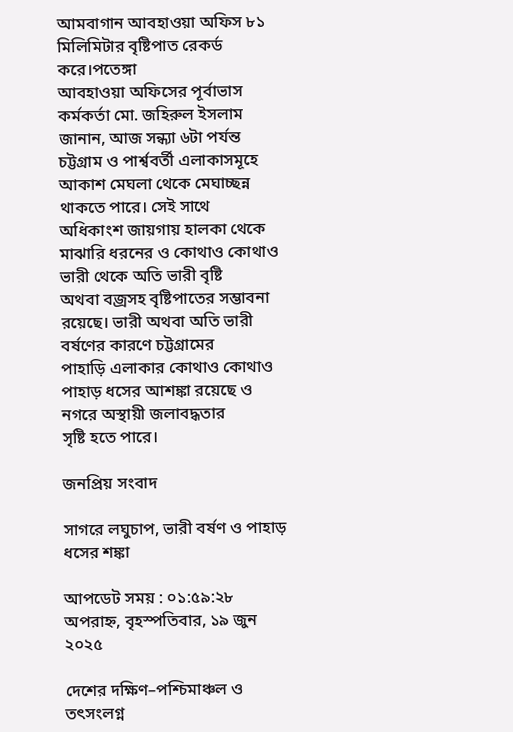আমবাগান আবহাওয়া অফিস ৮১ মিলিমিটার বৃষ্টিপাত রেকর্ড করে।পতেঙ্গা
আবহাওয়া অফিসের পূর্বাভাস কর্মকর্তা মো. জহিরুল ইসলাম জানান, আজ সন্ধ্যা ৬টা পর্যন্ত
চট্টগ্রাম ও পার্শ্ববর্তী এলাকাসমূহে আকাশ মেঘলা থেকে মেঘাচ্ছন্ন থাকতে পারে। সেই সাথে
অধিকাংশ জায়গায় হালকা থেকে মাঝারি ধরনের ও কোথাও কোথাও ভারী থেকে অতি ভারী বৃষ্টি
অথবা বজ্রসহ বৃষ্টিপাতের সম্ভাবনা রয়েছে। ভারী অথবা অতি ভারী বর্ষণের কারণে চট্টগ্রামের
পাহাড়ি এলাকার কোথাও কোথাও পাহাড় ধসের আশঙ্কা রয়েছে ও নগরে অস্থায়ী জলাবদ্ধতার
সৃষ্টি হতে পারে।

জনপ্রিয় সংবাদ

সাগরে লঘুচাপ, ভারী বর্ষণ ও পাহাড় ধসের শঙ্কা

আপডেট সময় : ০১:৫৯:২৮ অপরাহ্ন, বৃহস্পতিবার, ১৯ জুন ২০২৫

দেশের দক্ষিণ–পশ্চিমাঞ্চল ও তৎসংলগ্ন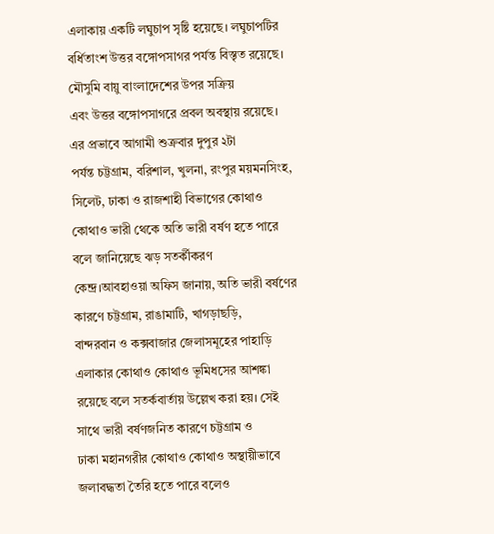এলাকায় একটি লঘুচাপ সৃষ্টি হয়েছে। লঘুচাপটির
বর্ধিতাংশ উত্তর বঙ্গোপসাগর পর্যন্ত বিস্তৃত রয়েছে। মৌসুমি বায়ু বাংলাদেশের উপর সক্রিয়
এবং উত্তর বঙ্গোপসাগরে প্রবল অবস্থায় রয়েছে। এর প্রভাবে আগামী শুক্রবার দুপুর ২টা
পর্যন্ত চট্টগ্রাম, বরিশাল, খুলনা, রংপুর ময়মনসিংহ, সিলেট, ঢাকা ও রাজশাহী বিভাগের কোথাও
কোথাও ভারী থেকে অতি ভারী বর্ষণ হতে পারে বলে জানিয়েছে ঝড় সতর্কীকরণ
কেন্দ্র।আবহাওয়া অফিস জানায়, অতি ভারী বর্ষণের কারণে চট্টগ্রাম, রাঙামাটি, খাগড়াছড়ি,
বান্দরবান ও কক্সবাজার জেলাসমূহের পাহাড়ি এলাকার কোথাও কোথাও ভূমিধসের আশঙ্কা
রয়েছে বলে সতর্কবার্তায় উল্লেখ করা হয়। সেই সাথে ভারী বর্ষণজনিত কারণে চট্টগ্রাম ও
ঢাকা মহানগরীর কোথাও কোথাও অস্থায়ীভাবে জলাবদ্ধতা তৈরি হতে পারে বলেও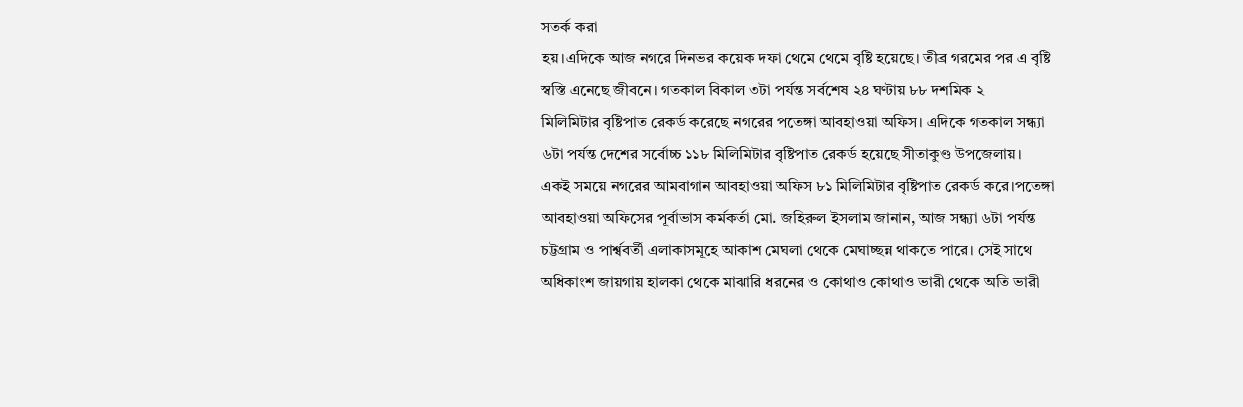সতর্ক করা
হয়।এদিকে আজ নগরে দিনভর কয়েক দফা থেমে থেমে বৃষ্টি হয়েছে। তীব্র গরমের পর এ বৃষ্টি
স্বস্তি এনেছে জীবনে। গতকাল বিকাল ৩টা পর্যন্ত সর্বশেষ ২৪ ঘণ্টায় ৮৮ দশমিক ২
মিলিমিটার বৃষ্টিপাত রেকর্ড করেছে নগরের পতেঙ্গা আবহাওয়া অফিস। এদিকে গতকাল সন্ধ্যা
৬টা পর্যন্ত দেশের সর্বোচ্চ ১১৮ মিলিমিটার বৃষ্টিপাত রেকর্ড হয়েছে সীতাকুণ্ড উপজেলায়।
একই সময়ে নগরের আমবাগান আবহাওয়া অফিস ৮১ মিলিমিটার বৃষ্টিপাত রেকর্ড করে।পতেঙ্গা
আবহাওয়া অফিসের পূর্বাভাস কর্মকর্তা মো. জহিরুল ইসলাম জানান, আজ সন্ধ্যা ৬টা পর্যন্ত
চট্টগ্রাম ও পার্শ্ববর্তী এলাকাসমূহে আকাশ মেঘলা থেকে মেঘাচ্ছন্ন থাকতে পারে। সেই সাথে
অধিকাংশ জায়গায় হালকা থেকে মাঝারি ধরনের ও কোথাও কোথাও ভারী থেকে অতি ভারী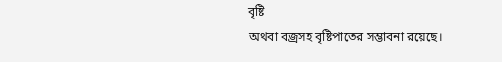বৃষ্টি
অথবা বজ্রসহ বৃষ্টিপাতের সম্ভাবনা রয়েছে।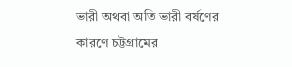ভারী অথবা অতি ভারী বর্ষণের কারণে চট্টগ্রামের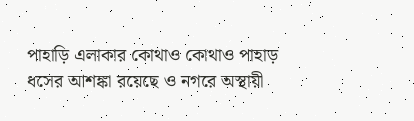পাহাড়ি এলাকার কোথাও কোথাও পাহাড় ধসের আশঙ্কা রয়েছে ও নগরে অস্থায়ী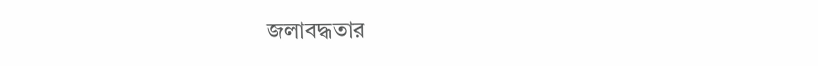জলাবদ্ধতার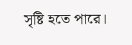সৃষ্টি হতে পারে।